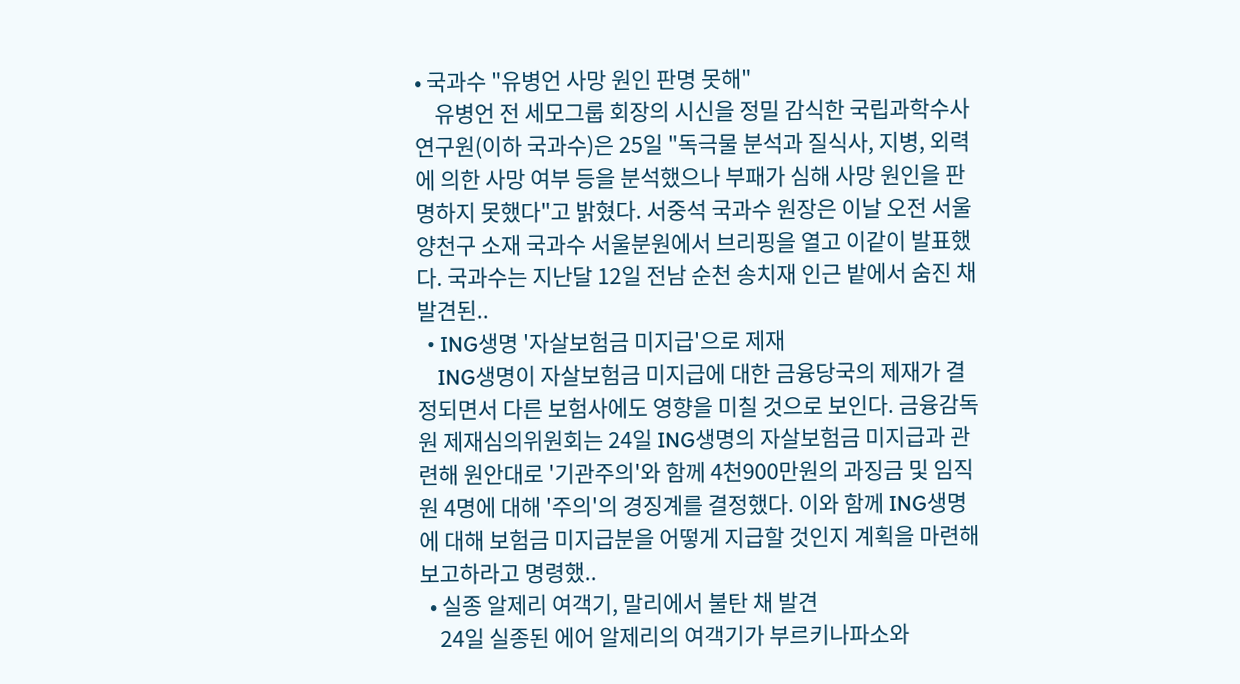• 국과수 "유병언 사망 원인 판명 못해"
    유병언 전 세모그룹 회장의 시신을 정밀 감식한 국립과학수사연구원(이하 국과수)은 25일 "독극물 분석과 질식사, 지병, 외력에 의한 사망 여부 등을 분석했으나 부패가 심해 사망 원인을 판명하지 못했다"고 밝혔다. 서중석 국과수 원장은 이날 오전 서울 양천구 소재 국과수 서울분원에서 브리핑을 열고 이같이 발표했다. 국과수는 지난달 12일 전남 순천 송치재 인근 밭에서 숨진 채 발견된..
  • ING생명 '자살보험금 미지급'으로 제재
    ING생명이 자살보험금 미지급에 대한 금융당국의 제재가 결정되면서 다른 보험사에도 영향을 미칠 것으로 보인다. 금융감독원 제재심의위원회는 24일 ING생명의 자살보험금 미지급과 관련해 원안대로 '기관주의'와 함께 4천900만원의 과징금 및 임직원 4명에 대해 '주의'의 경징계를 결정했다. 이와 함께 ING생명에 대해 보험금 미지급분을 어떻게 지급할 것인지 계획을 마련해 보고하라고 명령했..
  • 실종 알제리 여객기, 말리에서 불탄 채 발견
    24일 실종된 에어 알제리의 여객기가 부르키나파소와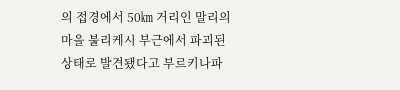의 접경에서 50㎞ 거리인 말리의 마을 불리케시 부근에서 파괴된 상태로 발견됐다고 부르키나파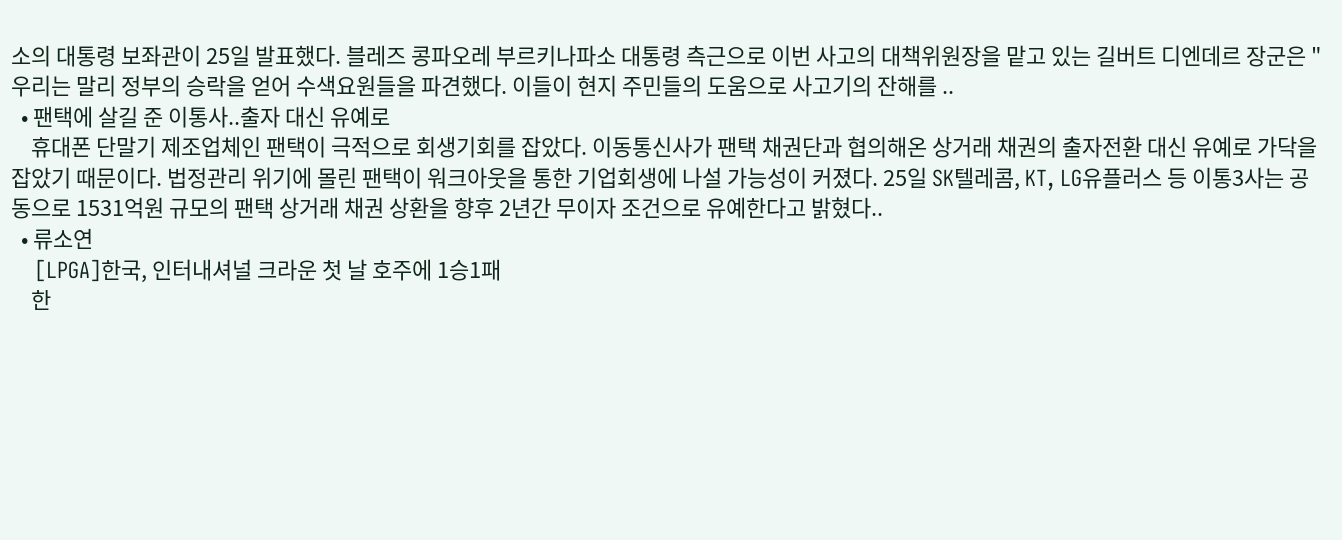소의 대통령 보좌관이 25일 발표했다. 블레즈 콩파오레 부르키나파소 대통령 측근으로 이번 사고의 대책위원장을 맡고 있는 길버트 디엔데르 장군은 "우리는 말리 정부의 승락을 얻어 수색요원들을 파견했다. 이들이 현지 주민들의 도움으로 사고기의 잔해를 ..
  • 팬택에 살길 준 이통사..출자 대신 유예로
    휴대폰 단말기 제조업체인 팬택이 극적으로 회생기회를 잡았다. 이동통신사가 팬택 채권단과 협의해온 상거래 채권의 출자전환 대신 유예로 가닥을 잡았기 때문이다. 법정관리 위기에 몰린 팬택이 워크아웃을 통한 기업회생에 나설 가능성이 커졌다. 25일 SK텔레콤, KT, LG유플러스 등 이통3사는 공동으로 1531억원 규모의 팬택 상거래 채권 상환을 향후 2년간 무이자 조건으로 유예한다고 밝혔다..
  • 류소연
    [LPGA]한국, 인터내셔널 크라운 첫 날 호주에 1승1패
    한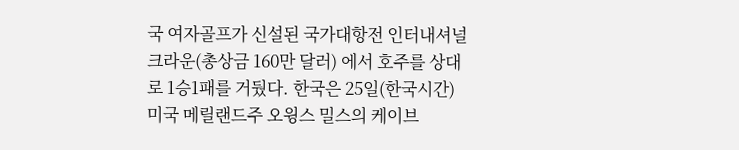국 여자골프가 신설된 국가대항전 인터내셔널 크라운(총상금 160만 달러) 에서 호주를 상대로 1승1패를 거뒀다. 한국은 25일(한국시간) 미국 메릴랜드주 오윙스 밀스의 케이브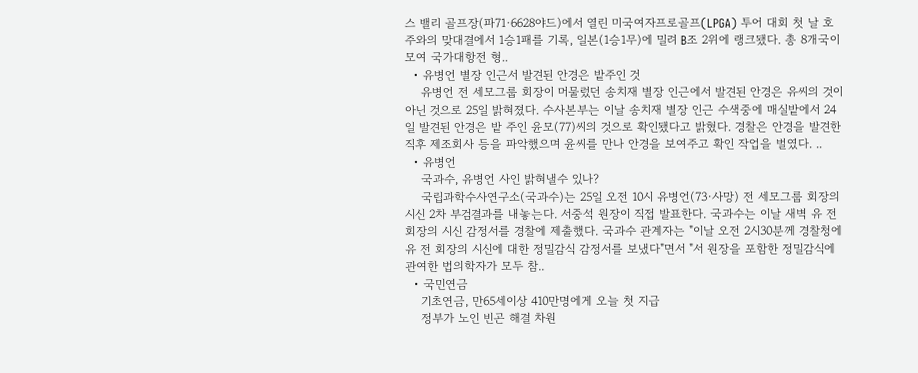스 밸리 골프장(파71·6628야드)에서 열린 미국여자프로골프(LPGA) 투어 대회 첫 날 호주와의 맞대결에서 1승1패를 기록, 일본(1승1무)에 밀려 B조 2위에 랭크됐다. 총 8개국이 모여 국가대항전 형..
  • 유병언 별장 인근서 발견된 안경은 밭주인 것
    유병언 전 세모그룹 회장이 머물렀던 송치재 별장 인근에서 발견된 안경은 유씨의 것이 아닌 것으로 25일 밝혀졌다. 수사본부는 이날 송치재 별장 인근 수색중에 매실밭에서 24일 발견된 안경은 밭 주인 윤모(77)씨의 것으로 확인됐다고 밝혔다. 경찰은 안경을 발견한 직후 제조회사 등을 파악했으며 윤씨를 만나 안경을 보여주고 확인 작업을 벌였다. ..
  • 유병언
    국과수, 유병언 사인 밝혀낼수 있나?
    국립과학수사연구소(국과수)는 25일 오전 10시 유병언(73·사망) 전 세모그룹 회장의 시신 2차 부검결과를 내놓는다. 서중석 원장이 직접 발표한다. 국과수는 이날 새벽 유 전 회장의 시신 감정서를 경찰에 제출했다. 국과수 관계자는 "이날 오전 2시30분께 경찰청에 유 전 회장의 시신에 대한 정밀감식 감정서를 보냈다"면서 "서 원장을 포함한 정밀감식에 관여한 법의학자가 모두 참..
  • 국민연금
    기초연금, 만65세이상 410만명에게 오늘 첫 지급
    정부가 노인 빈곤 해결 차원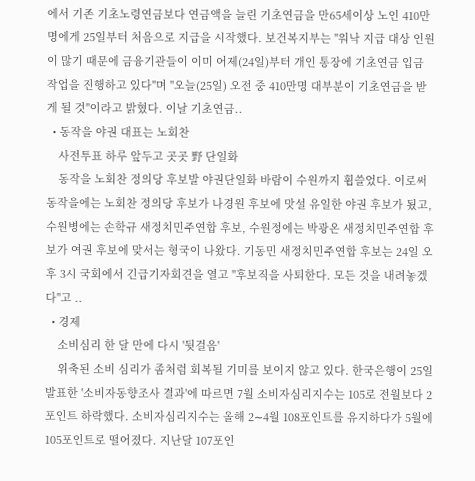에서 기존 기초노령연금보다 연금액을 늘린 기초연금을 만65세이상 노인 410만명에게 25일부터 처음으로 지급을 시작했다. 보건복지부는 "워낙 지급 대상 인원이 많기 때문에 금융기관들이 이미 어제(24일)부터 개인 통장에 기초연금 입금 작업을 진행하고 있다"며 "오늘(25일) 오전 중 410만명 대부분이 기초연금을 받게 될 것"이라고 밝혔다. 이날 기초연금..
  • 동작을 야권 대표는 노회찬
    사전투표 하루 앞두고 곳곳 野 단일화
    동작을 노회찬 정의당 후보발 야권단일화 바람이 수원까지 휩쓸었다. 이로써 동작을에는 노회찬 정의당 후보가 나경원 후보에 맛설 유일한 야권 후보가 됬고, 수원병에는 손학규 새정치민주연합 후보, 수원정에는 박광온 새정치민주연합 후보가 여권 후보에 맞서는 형국이 나왔다. 기동민 새정치민주연합 후보는 24일 오후 3시 국회에서 긴급기자회견을 열고 "후보직을 사퇴한다. 모든 것을 내려놓겠다"고 ..
  • 경제
    소비심리 한 달 만에 다시 '뒷걸음'
    위축된 소비 심리가 좀처럼 회복될 기미를 보이지 않고 있다. 한국은행이 25일 발표한 '소비자동향조사 결과'에 따르면 7월 소비자심리지수는 105로 전월보다 2포인트 하락했다. 소비자심리지수는 올해 2∼4월 108포인트를 유지하다가 5월에 105포인트로 떨어졌다. 지난달 107포인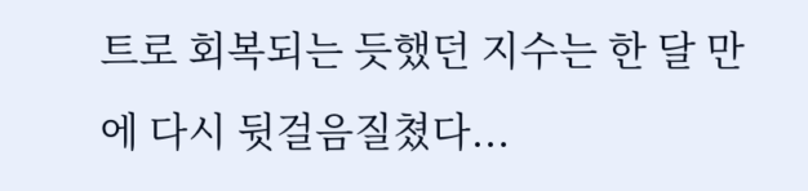트로 회복되는 듯했던 지수는 한 달 만에 다시 뒷걸음질쳤다...